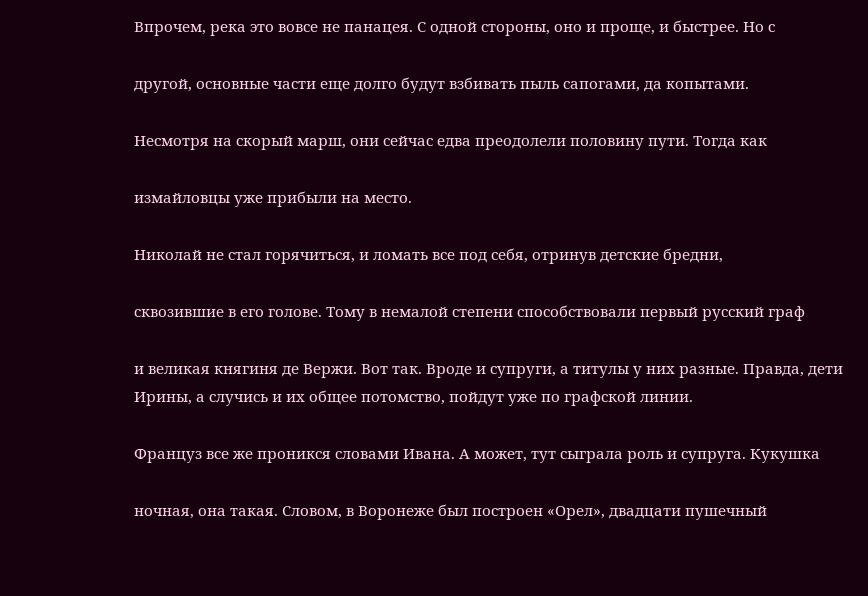Впрочем, река это вовсе не панацея. С одной стороны, оно и проще, и быстрее. Но с

другой, основные части еще долго будут взбивать пыль сапогами, да копытами.

Несмотря на скорый марш, они сейчас едва преодолели половину пути. Тогда как

измайловцы уже прибыли на место.

Николай не стал горячиться, и ломать все под себя, отринув детские бредни,

сквозившие в его голове. Тому в немалой степени способствовали первый русский граф

и великая княгиня де Вержи. Вот так. Вроде и супруги, а титулы у них разные. Правда, дети Ирины, а случись и их общее потомство, пойдут уже по графской линии.

Француз все же проникся словами Ивана. А может, тут сыграла роль и супруга. Кукушка

ночная, она такая. Словом, в Воронеже был построен «Орел», двадцати пушечный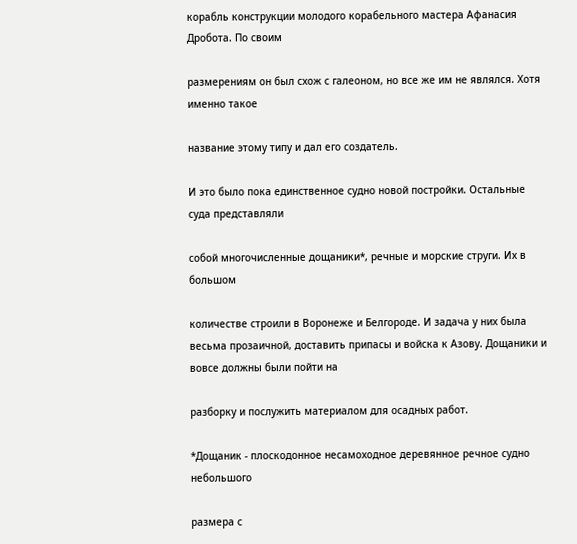корабль конструкции молодого корабельного мастера Афанасия Дробота. По своим

размерениям он был схож с галеоном, но все же им не являлся. Хотя именно такое

название этому типу и дал его создатель.

И это было пока единственное судно новой постройки. Остальные суда представляли

собой многочисленные дощаники*, речные и морские струги. Их в большом

количестве строили в Воронеже и Белгороде. И задача у них была весьма прозаичной, доставить припасы и войска к Азову. Дощаники и вовсе должны были пойти на

разборку и послужить материалом для осадных работ.

*Дощаник - плоскодонное несамоходное деревянное речное судно небольшого

размера с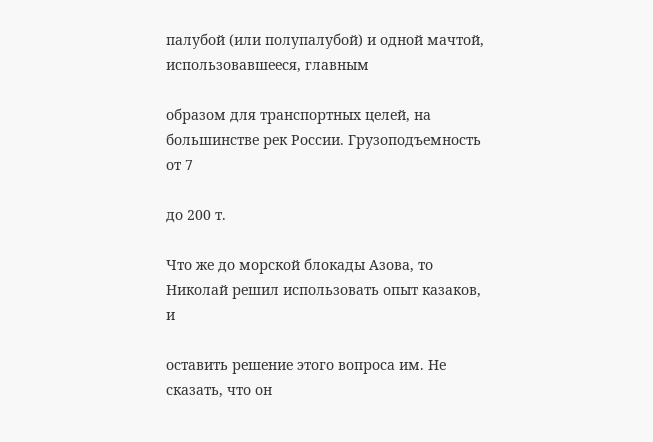палубой (или полупалубой) и одной мачтой, использовавшееся, главным

образом для транспортных целей, на большинстве рек России. Грузоподъемность от 7

до 200 т.

Что же до морской блокады Азова, то Николай решил использовать опыт казаков, и

оставить решение этого вопроса им. Не сказать, что он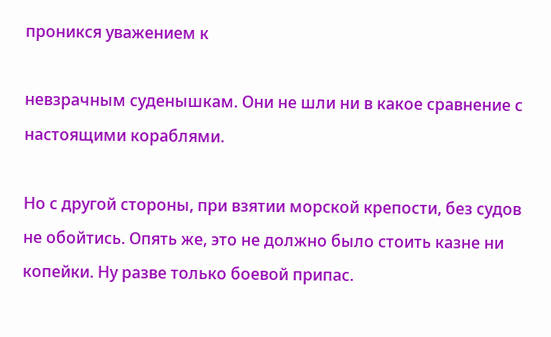проникся уважением к

невзрачным суденышкам. Они не шли ни в какое сравнение с настоящими кораблями.

Но с другой стороны, при взятии морской крепости, без судов не обойтись. Опять же, это не должно было стоить казне ни копейки. Ну разве только боевой припас.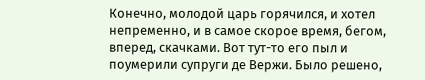Конечно, молодой царь горячился, и хотел непременно, и в самое скорое время, бегом, вперед, скачками. Вот тут-то его пыл и поумерили супруги де Вержи. Было решено,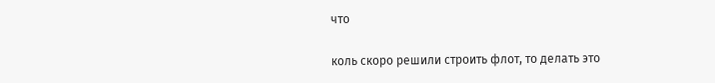что

коль скоро решили строить флот, то делать это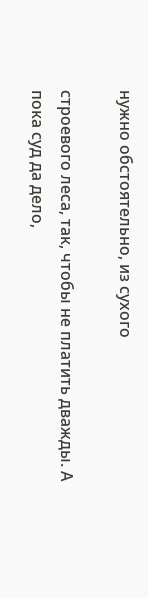нужно обстоятельно, из сухого

строевого леса, так, чтобы не платить дважды. А пока суд да дело,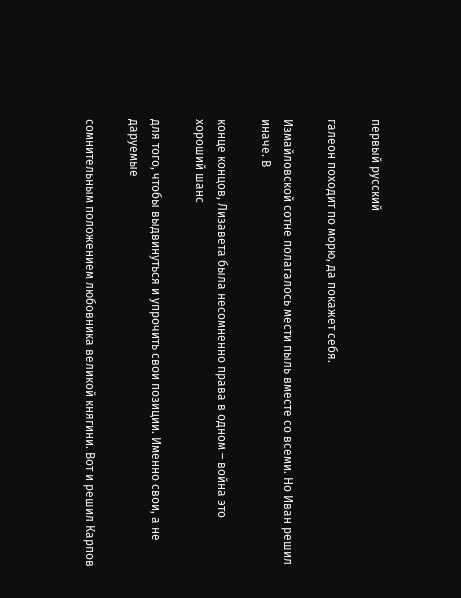первый русский

галеон походит по морю, да покажет себя.

Измайловской сотне полагалось мести пыль вместе со всеми. Но Иван решил иначе. В

конце концов, Лизавета была несомненно права в одном – война это хороший шанс

для того, чтобы выдвинуться и упрочить свои позиции. Именно свои, а не даруемые

сомнительным положением любовника великой княгини. Вот и решил Карпов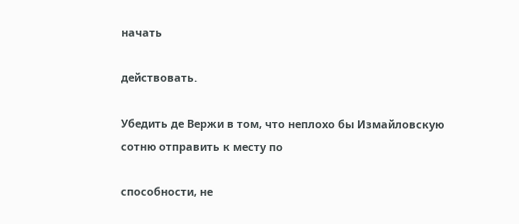начать

действовать.

Убедить де Вержи в том, что неплохо бы Измайловскую сотню отправить к месту по

способности, не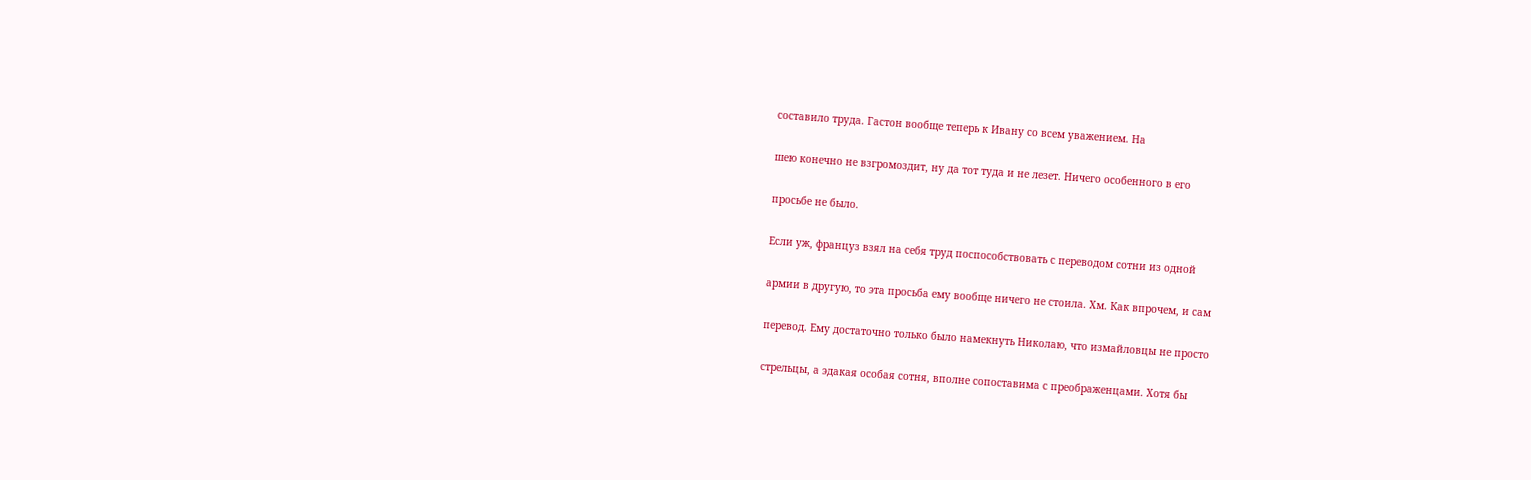составило труда. Гастон вообще теперь к Ивану со всем уважением. На

шею конечно не взгромоздит, ну да тот туда и не лезет. Ничего особенного в его

просьбе не было.

Если уж, француз взял на себя труд поспособствовать с переводом сотни из одной

армии в другую, то эта просьба ему вообще ничего не стоила. Хм. Как впрочем, и сам

перевод. Ему достаточно только было намекнуть Николаю, что измайловцы не просто

стрельцы, а эдакая особая сотня, вполне сопоставима с преображенцами. Хотя бы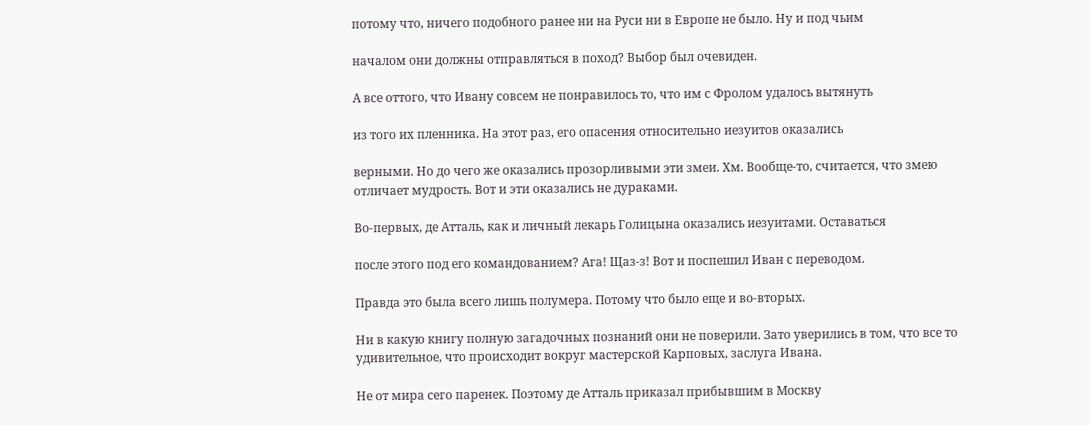потому что, ничего подобного ранее ни на Руси ни в Европе не было. Ну и под чьим

началом они должны отправляться в поход? Выбор был очевиден.

А все оттого, что Ивану совсем не понравилось то, что им с Фролом удалось вытянуть

из того их пленника. На этот раз, его опасения относительно иезуитов оказались

верными. Но до чего же оказались прозорливыми эти змеи. Хм. Вообще-то, считается, что змею отличает мудрость. Вот и эти оказались не дураками.

Во-первых, де Атталь, как и личный лекарь Голицына оказались иезуитами. Оставаться

после этого под его командованием? Ага! Щаз-з! Вот и поспешил Иван с переводом.

Правда это была всего лишь полумера. Потому что было еще и во-вторых.

Ни в какую книгу полную загадочных познаний они не поверили. Зато уверились в том, что все то удивительное, что происходит вокруг мастерской Карповых, заслуга Ивана.

Не от мира сего паренек. Поэтому де Атталь приказал прибывшим в Москву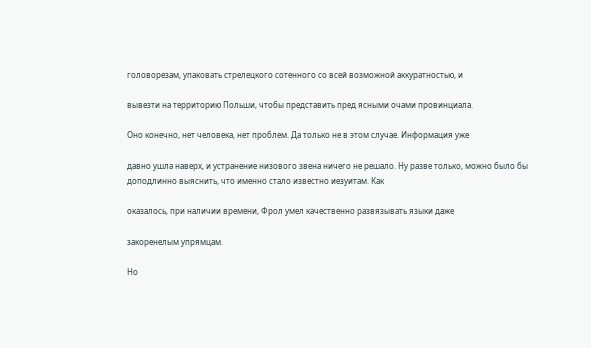головорезам, упаковать стрелецкого сотенного со всей возможной аккуратностью, и

вывезти на территорию Польши, чтобы представить пред ясными очами провинциала.

Оно конечно, нет человека, нет проблем. Да только не в этом случае. Информация уже

давно ушла наверх, и устранение низового звена ничего не решало. Ну разве только, можно было бы доподлинно выяснить, что именно стало известно иезуитам. Как

оказалось, при наличии времени, Фрол умел качественно развязывать языки даже

закоренелым упрямцам.

Но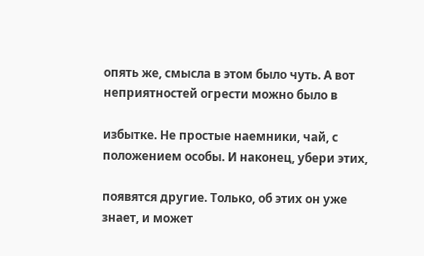опять же, смысла в этом было чуть. А вот неприятностей огрести можно было в

избытке. Не простые наемники, чай, с положением особы. И наконец, убери этих,

появятся другие. Только, об этих он уже знает, и может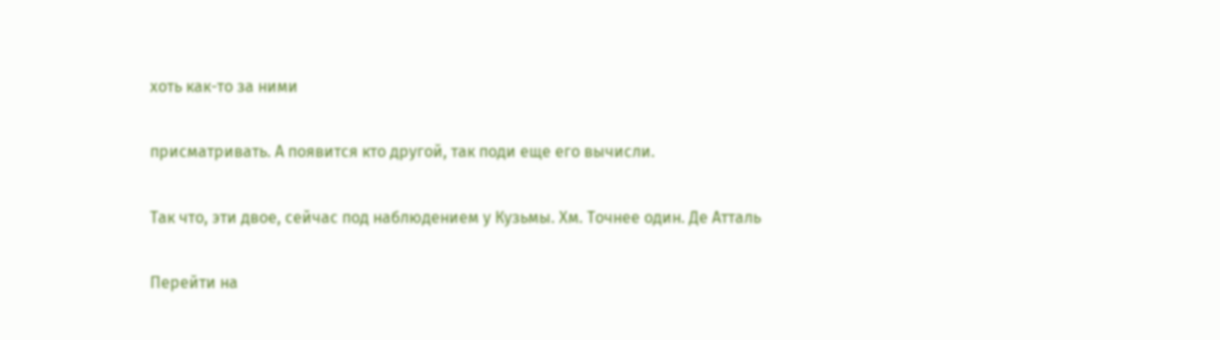хоть как-то за ними

присматривать. А появится кто другой, так поди еще его вычисли.

Так что, эти двое, сейчас под наблюдением у Кузьмы. Хм. Точнее один. Де Атталь

Перейти на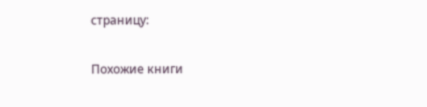страницу:

Похожие книги